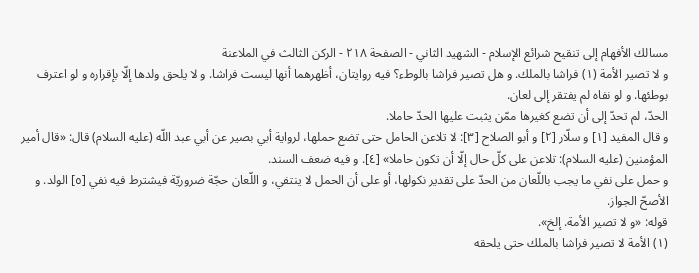مسالك الأفهام إلى تنقيح شرائع الإسلام - الشهيد الثاني - الصفحة ٢١٨ - الركن الثالث في الملاعنة
و لا تصير الأمة (١) فراشا بالملك. و هل تصير فراشا بالوطء؟ فيه روايتان، أظهرهما أنها ليست فراشا. و لا يلحق ولدها إلّا بإقراره و لو اعترف بوطئها. و لو نفاه لم يفتقر إلى لعان.
الحدّ، لم تحدّ إلى أن تضع كغيرها ممّن يثبت عليها الحدّ حاملا.
و قال المفيد [١] و سلّار [٢] و أبو الصلاح [٣]: لا تلاعن الحامل حتى تضع حملها، لرواية أبي بصير عن أبي عبد اللّه (عليه السلام) قال: «قال أمير المؤمنين (عليه السلام): تلاعن على كلّ حال إلّا أن تكون حاملا» [٤]. و فيه ضعف السند.
و حمل على نفي ما يجب باللّعان من الحدّ على تقدير نكولها، أو على أن الحمل لا ينتفي، و اللّعان حجّة ضروريّة فيشترط فيه نفي [٥] الولد. و الأصحّ الجواز.
قوله: «و لا تصير الأمة. إلخ».
(١) الأمة لا تصير فراشا بالملك حتى يلحقه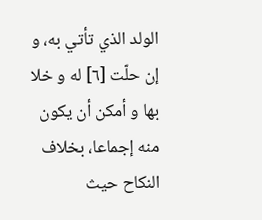الولد الذي تأتي به، و إن حلّت [٦] له و خلا بها و أمكن أن يكون منه إجماعا، بخلاف النكاح حيث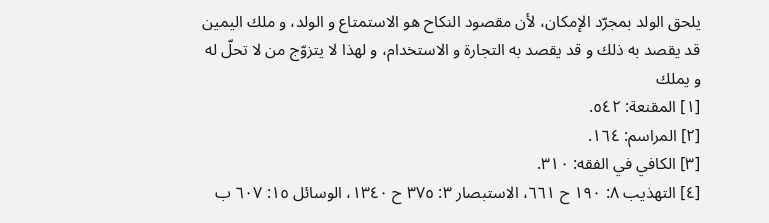يلحق الولد بمجرّد الإمكان، لأن مقصود النكاح هو الاستمتاع و الولد، و ملك اليمين قد يقصد به ذلك و قد يقصد به التجارة و الاستخدام، و لهذا لا يتزوّج من لا تحلّ له و يملك
[١] المقنعة: ٥٤٢.
[٢] المراسم: ١٦٤.
[٣] الكافي في الفقه: ٣١٠.
[٤] التهذيب ٨: ١٩٠ ح ٦٦١، الاستبصار ٣: ٣٧٥ ح ١٣٤٠، الوسائل ١٥: ٦٠٧ ب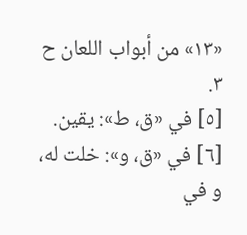«١٣» من أبواب اللعان ح ٣.
[٥] في «ق، ط»: يقين.
[٦] في «ق، و»: خلت له، و في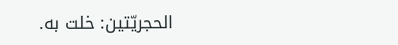الحجريّتين: خلت به.